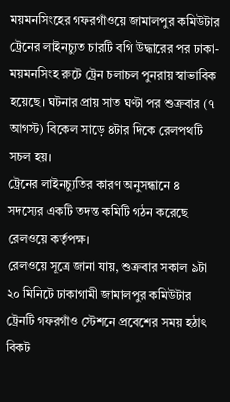ময়মনসিংহের গফরগাঁওয়ে জামালপুর কমিউটার ট্রেনের লাইনচ্যুত চারটি বগি উদ্ধারের পর ঢাকা-ময়মনসিংহ রুটে ট্রেন চলাচল পুনরায় স্বাভাবিক হয়েছে। ঘটনার প্রায় সাত ঘণ্টা পর শুক্রবার (৭ আগস্ট) বিকেল সাড়ে ৪টার দিকে রেলপথটি সচল হয়।
ট্রেনের লাইনচ্যুতির কারণ অনুসন্ধানে ৪ সদস্যের একটি তদন্ত কমিটি গঠন করেছে রেলওয়ে কর্তৃপক্ষ।
রেলওয়ে সূত্রে জানা যায়, শুক্রবার সকাল ৯টা ২০ মিনিটে ঢাকাগামী জামালপুর কমিউটার ট্রেনটি গফরগাঁও স্টেশনে প্রবেশের সময় হঠাৎ বিকট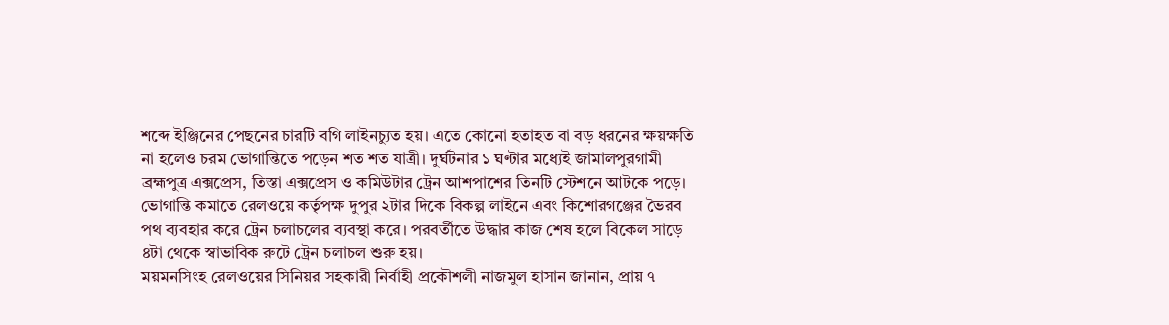শব্দে ইঞ্জিনের পেছনের চারটি বগি লাইনচ্যুত হয়। এতে কোনো হতাহত বা বড় ধরনের ক্ষয়ক্ষতি না হলেও চরম ভোগান্তিতে পড়েন শত শত যাত্রী। দুর্ঘটনার ১ ঘণ্টার মধ্যেই জামালপুরগামী ব্রহ্মপুত্র এক্সপ্রেস, তিস্তা এক্সপ্রেস ও কমিউটার ট্রেন আশপাশের তিনটি স্টেশনে আটকে পড়ে।
ভোগান্তি কমাতে রেলওয়ে কর্তৃপক্ষ দুপুর ২টার দিকে বিকল্প লাইনে এবং কিশোরগঞ্জের ভৈরব পথ ব্যবহার করে ট্রেন চলাচলের ব্যবস্থা করে। পরবর্তীতে উদ্ধার কাজ শেষ হলে বিকেল সাড়ে ৪টা থেকে স্বাভাবিক রুটে ট্রেন চলাচল শুরু হয়।
ময়মনসিংহ রেলওয়ের সিনিয়র সহকারী নির্বাহী প্রকৌশলী নাজমুল হাসান জানান, প্রায় ৭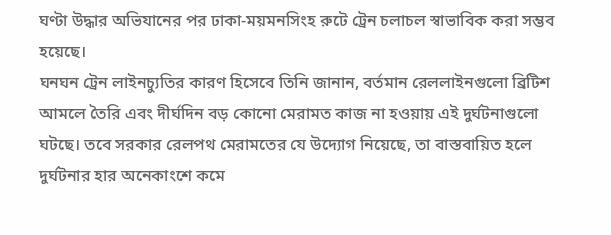ঘণ্টা উদ্ধার অভিযানের পর ঢাকা-ময়মনসিংহ রুটে ট্রেন চলাচল স্বাভাবিক করা সম্ভব হয়েছে।
ঘনঘন ট্রেন লাইনচ্যুতির কারণ হিসেবে তিনি জানান, বর্তমান রেললাইনগুলো ব্রিটিশ আমলে তৈরি এবং দীর্ঘদিন বড় কোনো মেরামত কাজ না হওয়ায় এই দুর্ঘটনাগুলো ঘটছে। তবে সরকার রেলপথ মেরামতের যে উদ্যোগ নিয়েছে, তা বাস্তবায়িত হলে দুর্ঘটনার হার অনেকাংশে কমে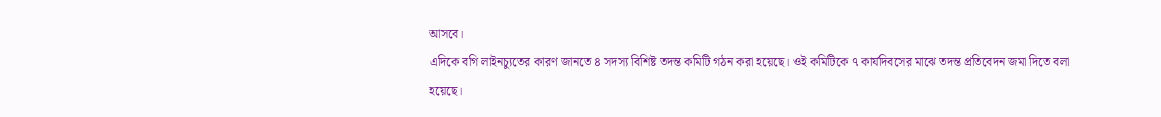আসবে।
এদিকে বগি লাইনচ্যুতের কারণ জানতে ৪ সদস্য বিশিষ্ট তদন্ত কমিটি গঠন করা হয়েছে। ওই কমিটিকে ৭ কার্যদিবসের মাঝে তদন্ত প্রতিবেদন জমা দিতে বলা হয়েছে।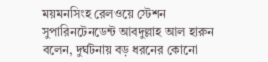ময়মনসিংহ রেলওয়ে স্টেশন সুপারিনটেনডেন্ট আবদুল্লাহ আল হারুন বলেন, দুর্ঘটনায় বড় ধরনের কোনো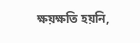ক্ষয়ক্ষতি হয়নি,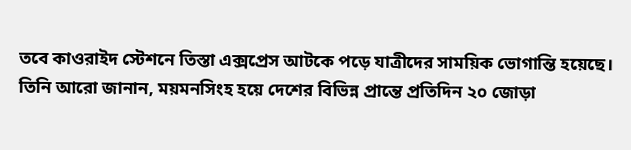তবে কাওরাইদ স্টেশনে তিস্তা এক্সপ্রেস আটকে পড়ে যাত্রীদের সাময়িক ভোগান্তি হয়েছে।
তিনি আরো জানান, ময়মনসিংহ হয়ে দেশের বিভিন্ন প্রান্তে প্রতিদিন ২০ জোড়া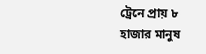ট্রেনে প্রায় ৮ হাজার মানুষ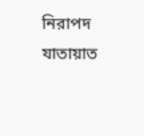নিরাপদ যাতায়াত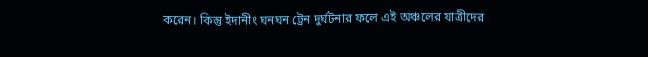করেন। কিন্তু ইদানীং ঘনঘন ট্রেন দুর্ঘটনার ফলে এই অঞ্চলের যাত্রীদের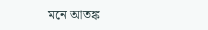মনে আতঙ্ক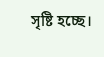সৃষ্টি হচ্ছে।